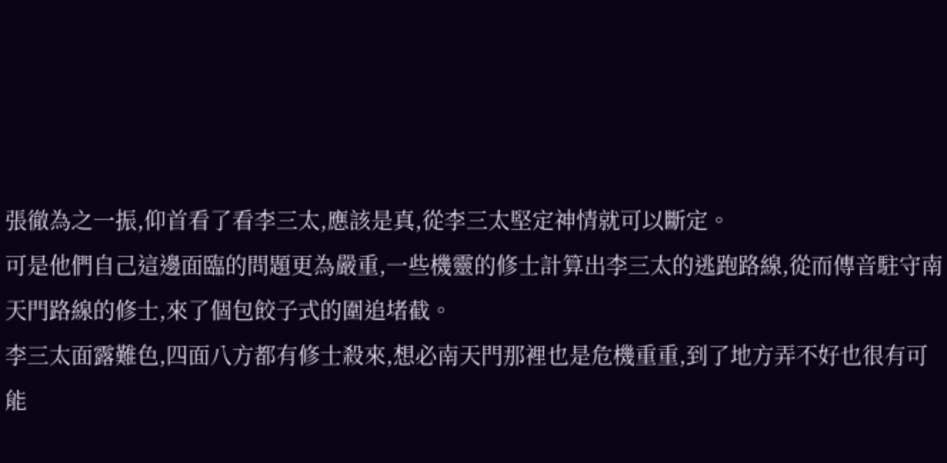張徹為之一振,仰首看了看李三太,應該是真,從李三太堅定神情就可以斷定。
可是他們自己這邊面臨的問題更為嚴重,一些機靈的修士計算出李三太的逃跑路線,從而傳音駐守南天門路線的修士,來了個包餃子式的圍追堵截。
李三太面露難色,四面八方都有修士殺來,想必南天門那裡也是危機重重,到了地方弄不好也很有可能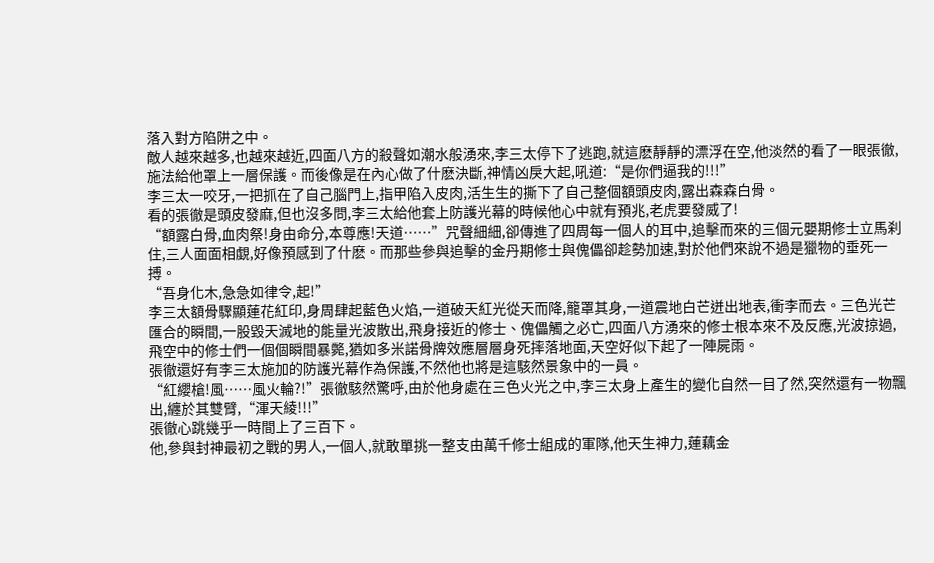落入對方陷阱之中。
敵人越來越多,也越來越近,四面八方的殺聲如潮水般湧來,李三太停下了逃跑,就這麽靜靜的漂浮在空,他淡然的看了一眼張徹,施法給他罩上一層保護。而後像是在內心做了什麽決斷,神情凶戾大起,吼道:“是你們逼我的!!!”
李三太一咬牙,一把抓在了自己腦門上,指甲陷入皮肉,活生生的撕下了自己整個額頭皮肉,露出森森白骨。
看的張徹是頭皮發麻,但也沒多問,李三太給他套上防護光幕的時候他心中就有預兆,老虎要發威了!
“額露白骨,血肉祭!身由命分,本尊應!天道……”咒聲細細,卻傳進了四周每一個人的耳中,追擊而來的三個元嬰期修士立馬刹住,三人面面相覷,好像預感到了什麽。而那些參與追擊的金丹期修士與傀儡卻趁勢加速,對於他們來說不過是獵物的垂死一搏。
“吾身化木,急急如律令,起!”
李三太額骨驟顯蓮花紅印,身周肆起藍色火焰,一道破天紅光從天而降,籠罩其身,一道震地白芒迸出地表,衝李而去。三色光芒匯合的瞬間,一股毀天滅地的能量光波散出,飛身接近的修士、傀儡觸之必亡,四面八方湧來的修士根本來不及反應,光波掠過,飛空中的修士們一個個瞬間暴斃,猶如多米諾骨牌效應層層身死摔落地面,天空好似下起了一陣屍雨。
張徹還好有李三太施加的防護光幕作為保護,不然他也將是這駭然景象中的一員。
“紅纓槍!風……風火輪?!”張徹駭然驚呼,由於他身處在三色火光之中,李三太身上產生的變化自然一目了然,突然還有一物飄出,纏於其雙臂,“渾天綾!!!”
張徹心跳幾乎一時間上了三百下。
他,參與封神最初之戰的男人,一個人,就敢單挑一整支由萬千修士組成的軍隊,他天生神力,蓮藕金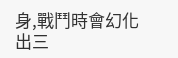身,戰鬥時會幻化出三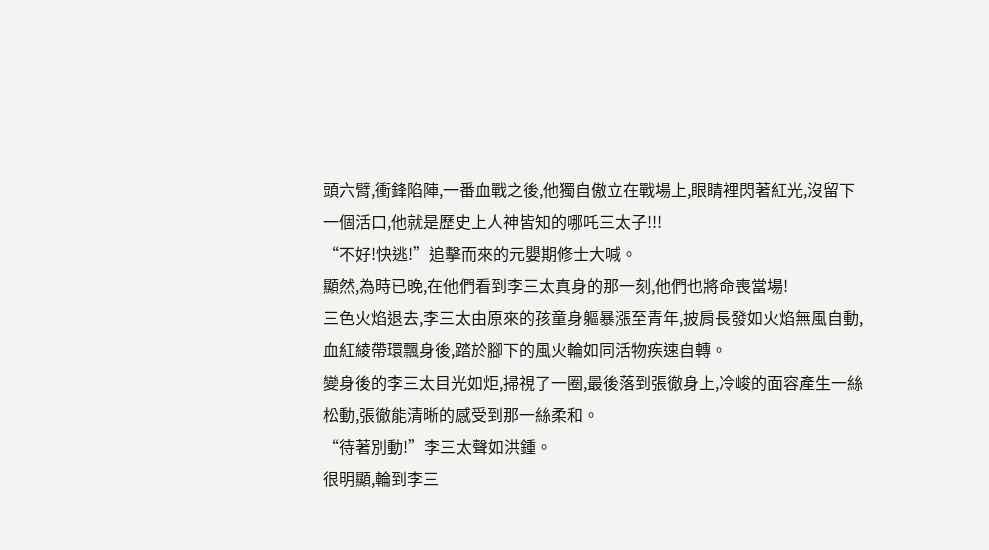頭六臂,衝鋒陷陣,一番血戰之後,他獨自傲立在戰場上,眼睛裡閃著紅光,沒留下一個活口,他就是歷史上人神皆知的哪吒三太子!!!
“不好!快逃!”追擊而來的元嬰期修士大喊。
顯然,為時已晚,在他們看到李三太真身的那一刻,他們也將命喪當場!
三色火焰退去,李三太由原來的孩童身軀暴漲至青年,披肩長發如火焰無風自動,血紅綾帶環飄身後,踏於腳下的風火輪如同活物疾速自轉。
變身後的李三太目光如炬,掃視了一圈,最後落到張徹身上,冷峻的面容產生一絲松動,張徹能清晰的感受到那一絲柔和。
“待著別動!”李三太聲如洪鍾。
很明顯,輪到李三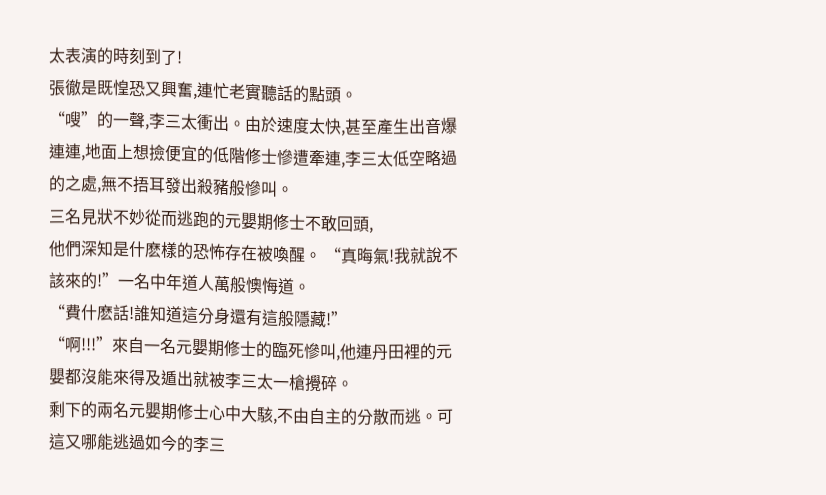太表演的時刻到了!
張徹是既惶恐又興奮,連忙老實聽話的點頭。
“嗖”的一聲,李三太衝出。由於速度太快,甚至產生出音爆連連,地面上想撿便宜的低階修士慘遭牽連,李三太低空略過的之處,無不捂耳發出殺豬般慘叫。
三名見狀不妙從而逃跑的元嬰期修士不敢回頭,
他們深知是什麽樣的恐怖存在被喚醒。 “真晦氣!我就說不該來的!”一名中年道人萬般懊悔道。
“費什麽話!誰知道這分身還有這般隱藏!”
“啊!!!”來自一名元嬰期修士的臨死慘叫,他連丹田裡的元嬰都沒能來得及遁出就被李三太一槍攪碎。
剩下的兩名元嬰期修士心中大駭,不由自主的分散而逃。可這又哪能逃過如今的李三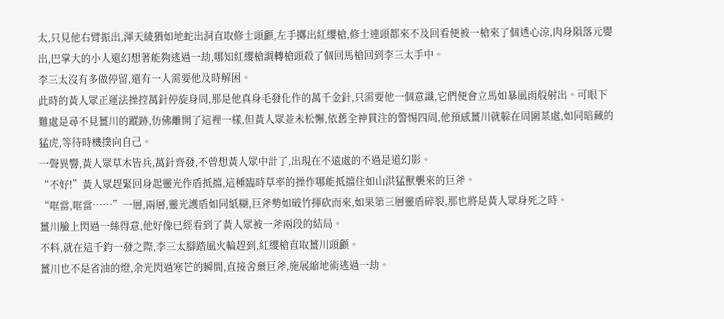太,只見他右臂振出,渾天綾猶如地蛇出洞直取修士頭顱,左手擲出紅纓槍,修士連頭都來不及回看便被一槍來了個透心涼,肉身隕落元嬰出,巴掌大的小人還幻想著能夠逃過一劫,哪知紅纓槍調轉槍頭殺了個回馬槍回到李三太手中。
李三太沒有多做停留,還有一人需要他及時解困。
此時的黃人眾正運法操控萬針停旋身周,那是他真身毛發化作的萬千金針,只需要他一個意識,它們便會立馬如暴風雨般射出。可眼下難處是尋不見薑川的蹤跡,仿佛離開了這裡一樣,但黃人眾並未松懈,依舊全神貫注的警惕四周,他預感薑川就躲在周圍某處,如同暗藏的猛虎,等待時機撲向自己。
一聲異響,黃人眾草木皆兵,萬針齊發,不曾想黃人眾中計了,出現在不遠處的不過是道幻影。
“不好!”黃人眾趕緊回身起靈光作盾抵擋,這種臨時草率的操作哪能抵擋住如山洪猛獸襲來的巨斧。
“哐當,哐當……”一層,兩層,靈光護盾如同紙糊,巨斧勢如破竹揮砍而來,如果第三層靈盾碎裂,那也將是黃人眾身死之時。
薑川臉上閃過一絲得意,他好像已經看到了黃人眾被一斧兩段的結局。
不料,就在這千鈞一發之際,李三太腳踏風火輪趕到,紅纓槍直取薑川頭顱。
薑川也不是省油的燈,余光閃過寒芒的瞬間,直接舍棄巨斧,施展縮地術逃過一劫。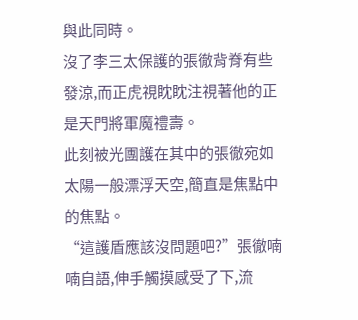與此同時。
沒了李三太保護的張徹背脊有些發涼,而正虎視眈眈注視著他的正是天門將軍魔禮壽。
此刻被光團護在其中的張徹宛如太陽一般漂浮天空,簡直是焦點中的焦點。
“這護盾應該沒問題吧?”張徹喃喃自語,伸手觸摸感受了下,流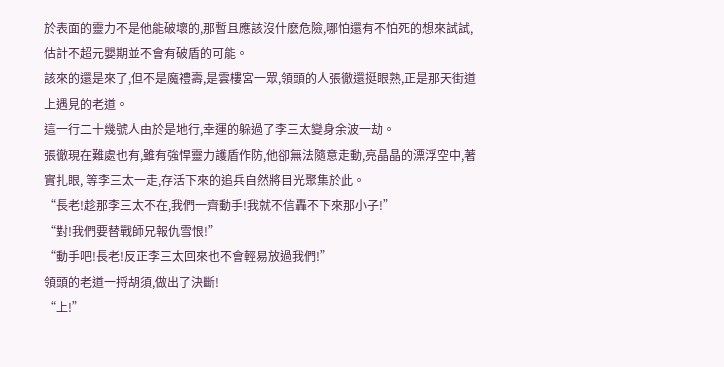於表面的靈力不是他能破壞的,那暫且應該沒什麽危險,哪怕還有不怕死的想來試試,估計不超元嬰期並不會有破盾的可能。
該來的還是來了,但不是魔禮壽,是雲樓宮一眾,領頭的人張徹還挺眼熟,正是那天街道上遇見的老道。
這一行二十幾號人由於是地行,幸運的躲過了李三太變身余波一劫。
張徹現在難處也有,雖有強悍靈力護盾作防,他卻無法隨意走動,亮晶晶的漂浮空中,著實扎眼, 等李三太一走,存活下來的追兵自然將目光聚集於此。
“長老!趁那李三太不在,我們一齊動手!我就不信轟不下來那小子!”
“對!我們要替戰師兄報仇雪恨!”
“動手吧!長老!反正李三太回來也不會輕易放過我們!”
領頭的老道一捋胡須,做出了決斷!
“上!”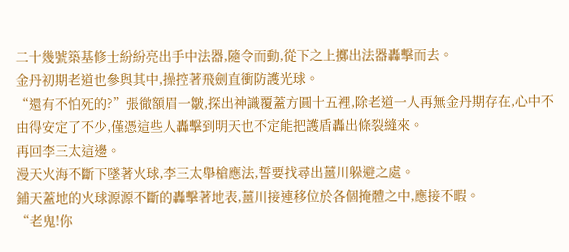二十幾號築基修士紛紛亮出手中法器,隨令而動,從下之上擲出法器轟擊而去。
金丹初期老道也參與其中,操控著飛劍直衝防護光球。
“還有不怕死的?”張徹額眉一皺,探出神識覆蓋方圓十五裡,除老道一人再無金丹期存在,心中不由得安定了不少,僅憑這些人轟擊到明天也不定能把護盾轟出條裂縫來。
再回李三太這邊。
漫天火海不斷下墜著火球,李三太舉槍應法,誓要找尋出薑川躲避之處。
鋪天蓋地的火球源源不斷的轟擊著地表,薑川接連移位於各個掩體之中,應接不暇。
“老鬼!你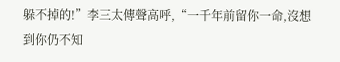躲不掉的!”李三太傳聲高呼,“一千年前留你一命,沒想到你仍不知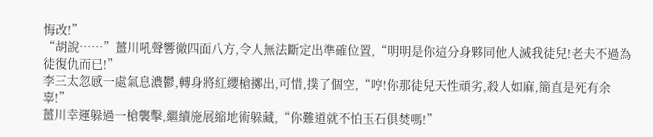悔改!”
“胡說……”薑川吼聲響徹四面八方,令人無法斷定出準確位置,“明明是你這分身夥同他人滅我徒兒!老夫不過為徒復仇而已!”
李三太忽感一處氣息濃鬱,轉身將紅纓槍擲出,可惜,撲了個空,“哼!你那徒兒天性頑劣,殺人如麻,簡直是死有余辜!”
薑川幸運躲過一槍襲擊,繼續施展縮地術躲藏,“你難道就不怕玉石俱焚嗎!”